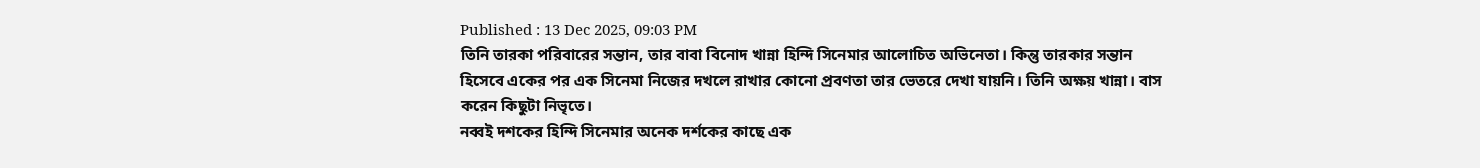Published : 13 Dec 2025, 09:03 PM
তিনি তারকা পরিবারের সন্তান, তার বাবা বিনোদ খান্না হিন্দি সিনেমার আলোচিত অভিনেতা। কিন্তু তারকার সন্তান হিসেবে একের পর এক সিনেমা নিজের দখলে রাখার কোনো প্রবণতা তার ভেতরে দেখা যায়নি। তিনি অক্ষয় খান্না। বাস করেন কিছুটা নিভৃতে।
নব্বই দশকের হিন্দি সিনেমার অনেক দর্শকের কাছে এক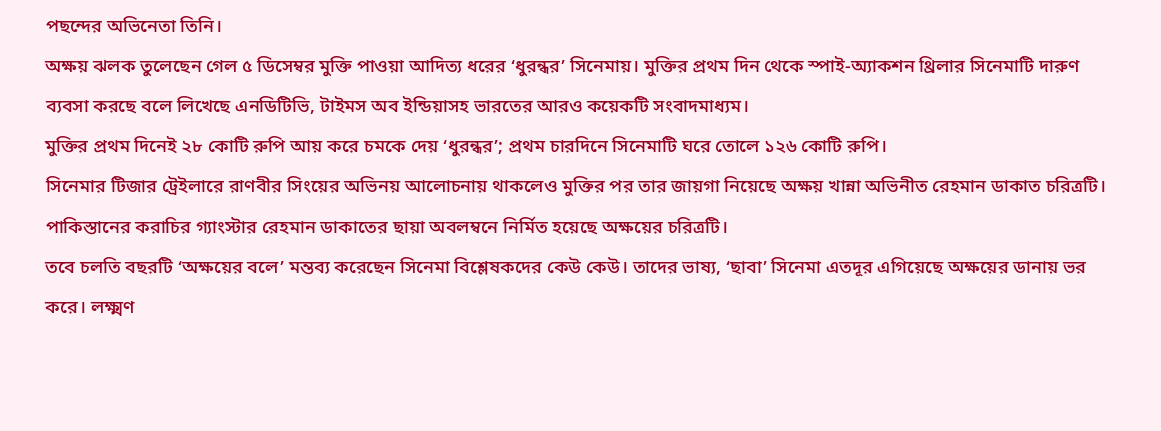পছন্দের অভিনেতা তিনি।
অক্ষয় ঝলক তুলেছেন গেল ৫ ডিসেম্বর মুক্তি পাওয়া আদিত্য ধরের ‘ধুরন্ধর’ সিনেমায়। মুক্তির প্রথম দিন থেকে স্পাই-অ্যাকশন থ্রিলার সিনেমাটি দারুণ ব্যবসা করছে বলে লিখেছে এনডিটিভি, টাইমস অব ইন্ডিয়াসহ ভারতের আরও কয়েকটি সংবাদমাধ্যম।
মুক্তির প্রথম দিনেই ২৮ কোটি রুপি আয় করে চমকে দেয় ‘ধুরন্ধর’; প্রথম চারদিনে সিনেমাটি ঘরে তোলে ১২৬ কোটি রুপি।
সিনেমার টিজার ট্রেইলারে রাণবীর সিংয়ের অভিনয় আলোচনায় থাকলেও মুক্তির পর তার জায়গা নিয়েছে অক্ষয় খান্না অভিনীত রেহমান ডাকাত চরিত্রটি। পাকিস্তানের করাচির গ্যাংস্টার রেহমান ডাকাতের ছায়া অবলম্বনে নির্মিত হয়েছে অক্ষয়ের চরিত্রটি।
তবে চলতি বছরটি ‘অক্ষয়ের বলে’ মন্তব্য করেছেন সিনেমা বিশ্লেষকদের কেউ কেউ। তাদের ভাষ্য, ‘ছাবা’ সিনেমা এতদূর এগিয়েছে অক্ষয়ের ডানায় ভর করে। লক্ষ্মণ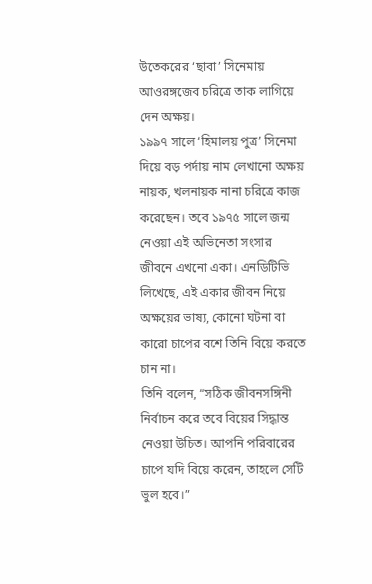উতেকরের ‘ছাবা’ সিনেমায় আওরঙ্গজেব চরিত্রে তাক লাগিয়ে দেন অক্ষয়।
১৯৯৭ সালে ‘হিমালয় পুত্র’ সিনেমা দিয়ে বড় পর্দায় নাম লেখানো অক্ষয় নায়ক, খলনায়ক নানা চরিত্রে কাজ করেছেন। তবে ১৯৭৫ সালে জন্ম নেওয়া এই অভিনেতা সংসার জীবনে এখনো একা। এনডিটিভি লিখেছে, এই একার জীবন নিয়ে অক্ষয়ের ভাষ্য, কোনো ঘটনা বা কারো চাপের বশে তিনি বিয়ে করতে চান না।
তিনি বলেন, “সঠিক জীবনসঙ্গিনী নির্বাচন করে তবে বিয়ের সিদ্ধান্ত নেওয়া উচিত। আপনি পরিবারের চাপে যদি বিয়ে করেন, তাহলে সেটি ভুল হবে।”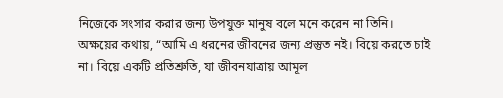নিজেকে সংসার করার জন্য উপযুক্ত মানুষ বলে মনে করেন না তিনি।
অক্ষয়ের কথায়, “আমি এ ধরনের জীবনের জন্য প্রস্তুত নই। বিয়ে করতে চাই না। বিয়ে একটি প্রতিশ্রুতি, যা জীবনযাত্রায় আমূল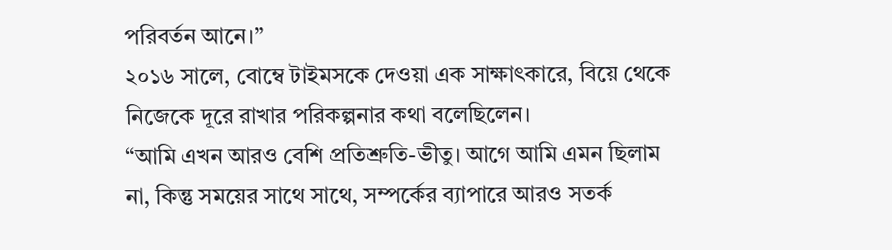পরিবর্তন আনে।”
২০১৬ সালে, বোম্বে টাইমসকে দেওয়া এক সাক্ষাৎকারে, বিয়ে থেকে নিজেকে দূরে রাখার পরিকল্পনার কথা বলেছিলেন।
“আমি এখন আরও বেশি প্রতিশ্রুতি-ভীতু। আগে আমি এমন ছিলাম না, কিন্তু সময়ের সাথে সাথে, সম্পর্কের ব্যাপারে আরও সতর্ক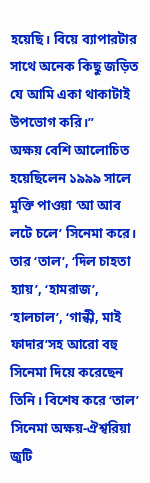হয়েছি। বিয়ে ব্যাপারটার সাথে অনেক কিছু জড়িত যে আমি একা থাকাটাই উপভোগ করি।”
অক্ষয় বেশি আলোচিত হয়েছিলেন ১৯৯৯ সালে মুক্তি পাওয়া ‘আ আব লটে চলে’ সিনেমা করে।
তার ‘তাল’, ‘দিল চাহতা হ্যায়’, ‘হামরাজ’, ‘হালচাল’, ‘গান্ধী, মাই ফাদার’সহ আরো বহু সিনেমা দিয়ে করেছেন তিনি। বিশেষ করে ‘তাল’ সিনেমা অক্ষয়-ঐশ্বরিয়া জুটি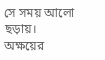সে সময় আলো ছড়ায়।
অক্ষয়ের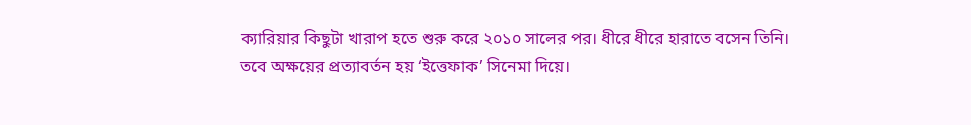ক্যারিয়ার কিছুটা খারাপ হতে শুরু করে ২০১০ সালের পর। ধীরে ধীরে হারাতে বসেন তিনি।
তবে অক্ষয়ের প্রত্যাবর্তন হয় ‘ইত্তেফাক’ সিনেমা দিয়ে।